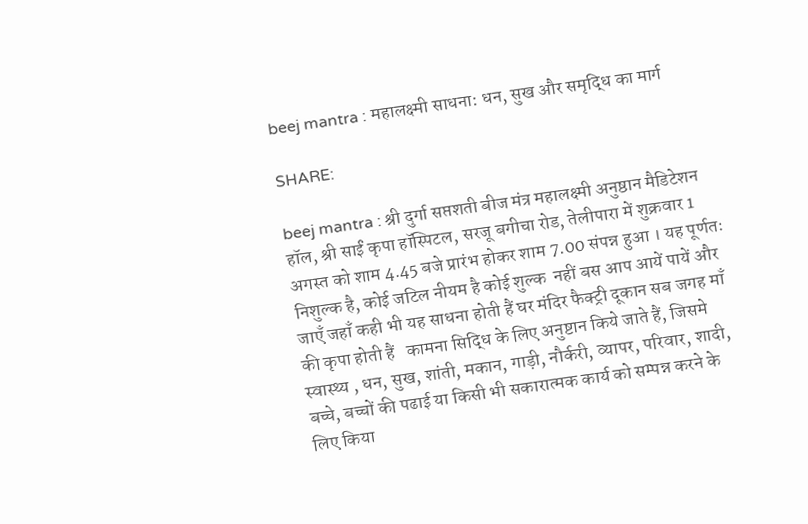beej mantra : महालक्ष्मी साधना: धन, सुख और समृद्धि का मार्ग

SHARE:

beej mantra : श्री दुर्गा सप्तशती बीज मंत्र महालक्ष्मी अनुष्ठान मैडिटेशन हॉल, श्री साईं कृपा हॉस्पिटल, सरजू बगीचा रोड, तेलीपारा में शुक्रवार 1 अगस्त को शाम 4.45 बजे प्रारंभ होकर शाम 7.00 संपन्न हुआ । यह पूर्णतः निशुल्क है, कोई जटिल नीयम है कोई शुल्क  नहीं बस आप आयें पायें और जाएँ जहाँ कही भी यह साधना होती हैं घर मंदिर फैक्ट्री दूकान सब जगह माँ की कृपा होती हैं   कामना सिद्धि के लिए अनुष्टान किये जाते हैं, जिसमे स्वास्थ्य , धन, सुख, शांती, मकान, गाड़ी, नौर्करी, व्यापर, परिवार, शादी, बच्चे, बच्चों की पढाई या किसी भी सकारात्मक कार्य को सम्पन्न करने के लिए किया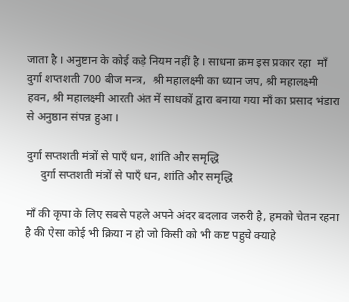जाता है । अनुष्टान के कोई कड़े नियम नहीं है । साधना क्रम इस प्रकार रहा  माँ दुर्गा शप्तशती 700 बीज मन्त्र,  श्री महालक्ष्मी का ध्यान जप, श्री महालक्ष्मी हवन, श्री महालक्ष्मी आरती अंत में साधकों द्वारा बनाया गया माँ का प्रसाद भंडारा से अनुष्ठान संपन्न हुआ ।

दुर्गा सप्तशती मंत्रों से पाएँ धन, शांति और समृद्धि
     दुर्गा सप्तशती मंत्रों से पाएँ धन, शांति और समृद्धि

माँ की कृपा के लिए सबसे पहले अपने अंदर बदलाव जरुरी है, हमको चेतन रहना है की ऐसा कोई भी क्रिया न हो जो किसी को भी कष्ट पहुचे क्याहे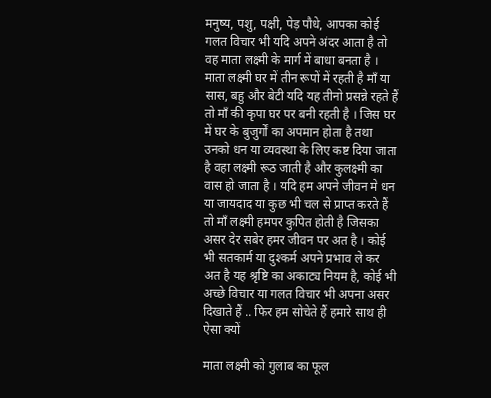मनुष्य, पशु, पक्षी, पेड़ पौधे, आपका कोई गलत विचार भी यदि अपने अंदर आता है तो वह माता लक्ष्मी के मार्ग में बाधा बनता है । माता लक्ष्मी घर में तीन रूपों में रहती है माँ या सास, बहु और बेटी यदि यह तीनो प्रसन्ने रहते हैं तो माँ की कृपा घर पर बनी रहती है । जिस घर में घर के बुजुर्गों का अपमान होता है तथा उनको धन या व्यवस्था के लिए कष्ट दिया जाता है वहा लक्ष्मी रूठ जाती है और कुलक्ष्मी का वास हो जाता है । यदि हम अपने जीवन मे धन या जायदाद या कुछ भी चल से प्राप्त करते हैं तो माँ लक्ष्मी हमपर कुपित होती है जिसका असर देर सबेर हमर जीवन पर अत है । कोई भी सतकार्म या दुश्कर्म अपने प्रभाव ले कर अत है यह श्रृष्टि का अकाट्य नियम है, कोई भी अच्छे विचार या गलत विचार भी अपना असर दिखाते हैं .. फिर हम सोचेते हैं हमारे साथ ही ऐसा क्यों

माता लक्ष्मी को गुलाब का फूल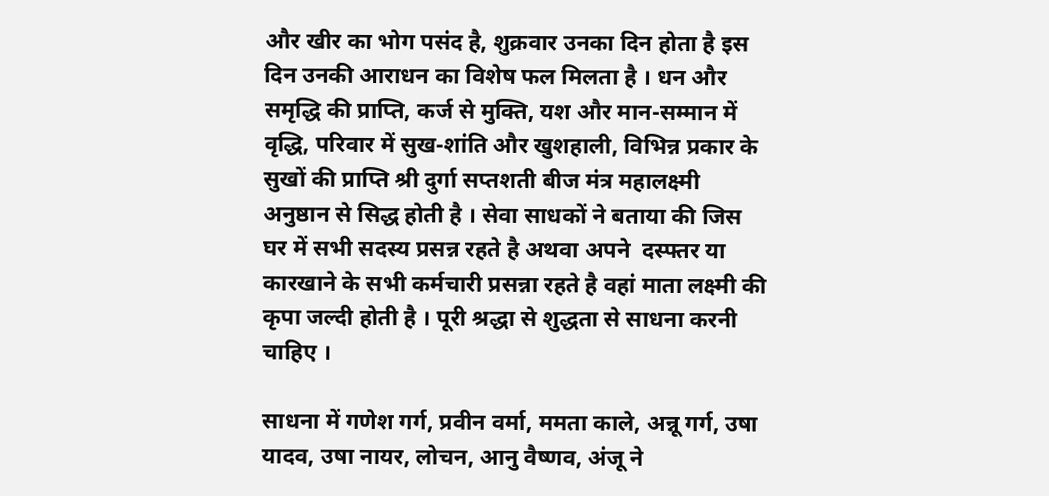और खीर का भोग पसंद है, शुक्रवार उनका दिन होता है इस दिन उनकी आराधन का विशेष फल मिलता है । धन और समृद्धि की प्राप्ति, कर्ज से मुक्ति, यश और मान-सम्मान में वृद्धि, परिवार में सुख-शांति और खुशहाली, विभिन्न प्रकार के सुखों की प्राप्ति श्री दुर्गा सप्तशती बीज मंत्र महालक्ष्मी अनुष्ठान से सिद्ध होती है । सेवा साधकों ने बताया की जिस घर में सभी सदस्य प्रसन्न रहते है अथवा अपने  दस्फ्तर या कारखाने के सभी कर्मचारी प्रसन्ना रहते है वहां माता लक्ष्मी की कृपा जल्दी होती है । पूरी श्रद्धा से शुद्धता से साधना करनी चाहिए ।

साधना में गणेश गर्ग, प्रवीन वर्मा, ममता काले, अन्नू गर्ग, उषा यादव, उषा नायर, लोचन, आनु वैष्णव, अंजू ने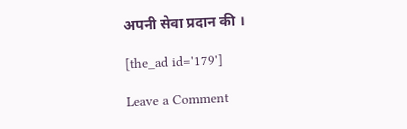अपनी सेवा प्रदान की ।

[the_ad id='179']

Leave a Comment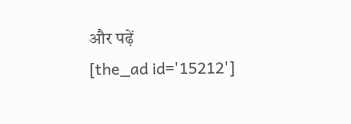और पढ़ें
[the_ad id='15212']